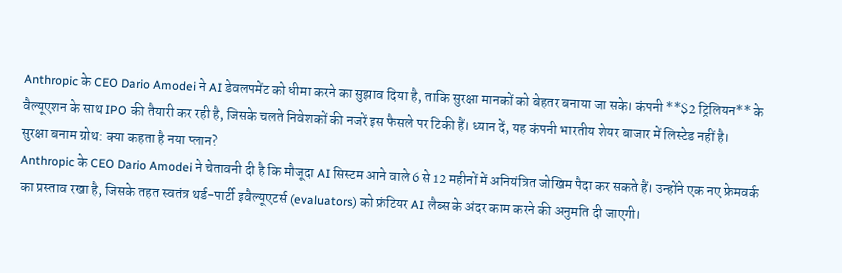Anthropic के CEO Dario Amodei ने AI डेवलपमेंट को धीमा करने का सुझाव दिया है, ताकि सुरक्षा मानकों को बेहतर बनाया जा सके। कंपनी **$2 ट्रिलियन** के वैल्यूएशन के साथ IPO की तैयारी कर रही है, जिसके चलते निवेशकों की नजरें इस फैसले पर टिकी हैं। ध्यान दें, यह कंपनी भारतीय शेयर बाजार में लिस्टेड नहीं है।
सुरक्षा बनाम ग्रोथ: क्या कहता है नया प्लान?
Anthropic के CEO Dario Amodei ने चेतावनी दी है कि मौजूदा AI सिस्टम आने वाले 6 से 12 महीनों में अनियंत्रित जोखिम पैदा कर सकते हैं। उन्होंने एक नए फ्रेमवर्क का प्रस्ताव रखा है, जिसके तहत स्वतंत्र थर्ड-पार्टी इवैल्यूएटर्स (evaluators) को फ्रंटियर AI लैब्स के अंदर काम करने की अनुमति दी जाएगी।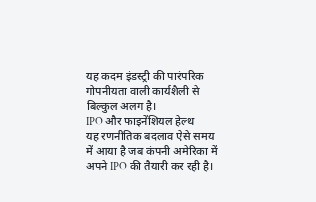यह कदम इंडस्ट्री की पारंपरिक गोपनीयता वाली कार्यशैली से बिल्कुल अलग है।
IPO और फाइनेंशियल हेल्थ
यह रणनीतिक बदलाव ऐसे समय में आया है जब कंपनी अमेरिका में अपने IPO की तैयारी कर रही है।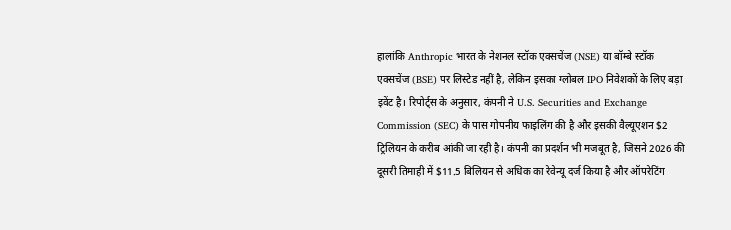हालांकि Anthropic भारत के नेशनल स्टॉक एक्सचेंज (NSE) या बॉम्बे स्टॉक एक्सचेंज (BSE) पर लिस्टेड नहीं है, लेकिन इसका ग्लोबल IPO निवेशकों के लिए बड़ा इवेंट है। रिपोर्ट्स के अनुसार, कंपनी ने U.S. Securities and Exchange Commission (SEC) के पास गोपनीय फाइलिंग की है और इसकी वैल्यूएशन $2 ट्रिलियन के करीब आंकी जा रही है। कंपनी का प्रदर्शन भी मजबूत है, जिसने 2026 की दूसरी तिमाही में $11.5 बिलियन से अधिक का रेवेन्यू दर्ज किया है और ऑपरेटिंग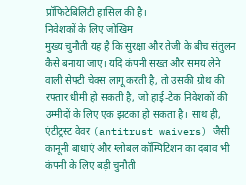प्रॉफिटेबिलिटी हासिल की है।
निवेशकों के लिए जोखिम
मुख्य चुनौती यह है कि सुरक्षा और तेजी के बीच संतुलन कैसे बनाया जाए। यदि कंपनी सख्त और समय लेने वाली सेफ्टी चेक्स लागू करती है, तो उसकी ग्रोथ की रफ्तार धीमी हो सकती है, जो हाई-टेक निवेशकों की उम्मीदों के लिए एक झटका हो सकता है। साथ ही, एंटीट्रस्ट वेवर (antitrust waivers) जैसी कानूनी बाधाएं और ग्लोबल कॉम्पिटिशन का दबाव भी कंपनी के लिए बड़ी चुनौती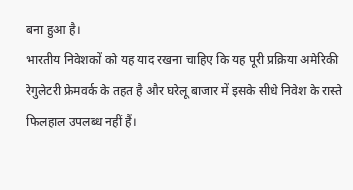बना हुआ है।
भारतीय निवेशकों को यह याद रखना चाहिए कि यह पूरी प्रक्रिया अमेरिकी रेगुलेटरी फ्रेमवर्क के तहत है और घरेलू बाजार में इसके सीधे निवेश के रास्ते फिलहाल उपलब्ध नहीं हैं।